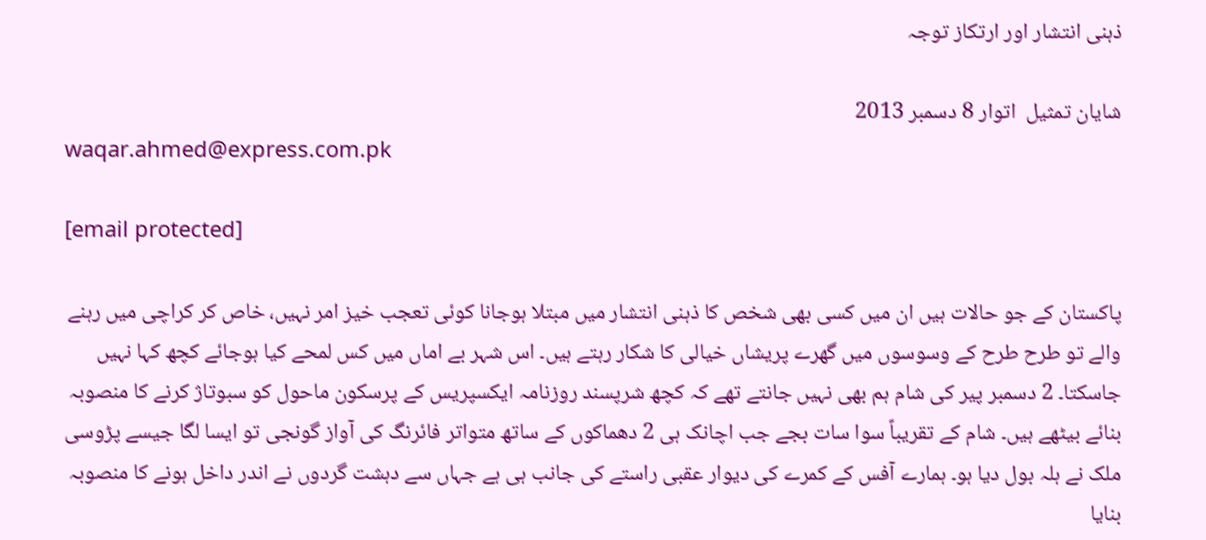ذہنی انتشار اور ارتکاز توجہ

شایان تمثیل  اتوار 8 دسمبر 2013
waqar.ahmed@express.com.pk

[email protected]

پاکستان کے جو حالات ہیں ان میں کسی بھی شخص کا ذہنی انتشار میں مبتلا ہوجانا کوئی تعجب خیز امر نہیں، خاص کر کراچی میں رہنے والے تو طرح طرح کے وسوسوں میں گھرے پریشاں خیالی کا شکار رہتے ہیں۔ اس شہر بے اماں میں کس لمحے کیا ہوجائے کچھ کہا نہیں جاسکتا۔ 2 دسمبر پیر کی شام ہم بھی نہیں جانتے تھے کہ کچھ شرپسند روزنامہ ایکسپریس کے پرسکون ماحول کو سبوتاژ کرنے کا منصوبہ بنائے بیٹھے ہیں۔ شام کے تقریباً سوا سات بجے جب اچانک ہی 2 دھماکوں کے ساتھ متواتر فائرنگ کی آواز گونجی تو ایسا لگا جیسے پڑوسی ملک نے ہلہ بول دیا ہو۔ ہمارے آفس کے کمرے کی دیوار عقبی راستے کی جانب ہی ہے جہاں سے دہشت گردوں نے اندر داخل ہونے کا منصوبہ بنایا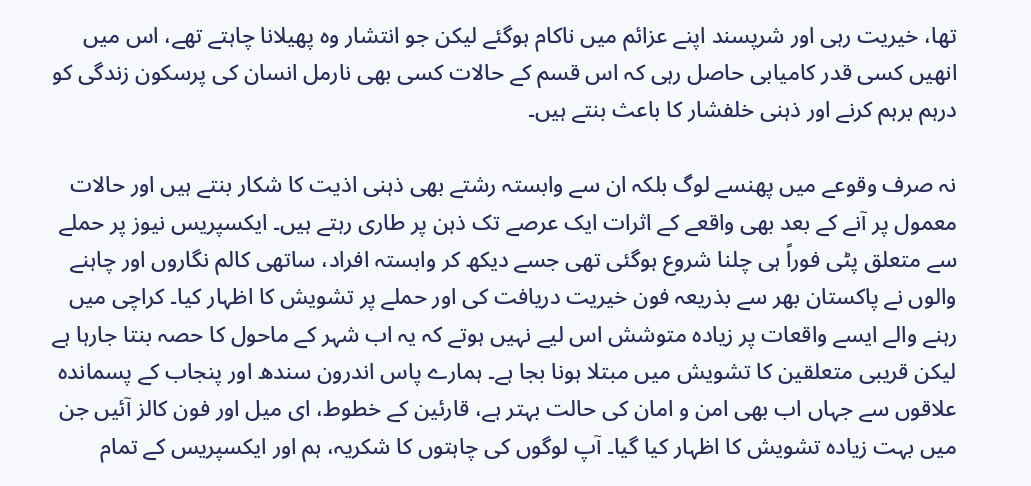تھا، خیریت رہی اور شرپسند اپنے عزائم میں ناکام ہوگئے لیکن جو انتشار وہ پھیلانا چاہتے تھے، اس میں انھیں کسی قدر کامیابی حاصل رہی کہ اس قسم کے حالات کسی بھی نارمل انسان کی پرسکون زندگی کو درہم برہم کرنے اور ذہنی خلفشار کا باعث بنتے ہیں۔

نہ صرف وقوعے میں پھنسے لوگ بلکہ ان سے وابستہ رشتے بھی ذہنی اذیت کا شکار بنتے ہیں اور حالات معمول پر آنے کے بعد بھی واقعے کے اثرات ایک عرصے تک ذہن پر طاری رہتے ہیں۔ ایکسپریس نیوز پر حملے سے متعلق پٹی فوراً ہی چلنا شروع ہوگئی تھی جسے دیکھ کر وابستہ افراد، ساتھی کالم نگاروں اور چاہنے والوں نے پاکستان بھر سے بذریعہ فون خیریت دریافت کی اور حملے پر تشویش کا اظہار کیا۔ کراچی میں رہنے والے ایسے واقعات پر زیادہ متوشش اس لیے نہیں ہوتے کہ یہ اب شہر کے ماحول کا حصہ بنتا جارہا ہے لیکن قریبی متعلقین کا تشویش میں مبتلا ہونا بجا ہے۔ ہمارے پاس اندرون سندھ اور پنجاب کے پسماندہ علاقوں سے جہاں اب بھی امن و امان کی حالت بہتر ہے، قارئین کے خطوط، ای میل اور فون کالز آئیں جن میں بہت زیادہ تشویش کا اظہار کیا گیا۔ آپ لوگوں کی چاہتوں کا شکریہ، ہم اور ایکسپریس کے تمام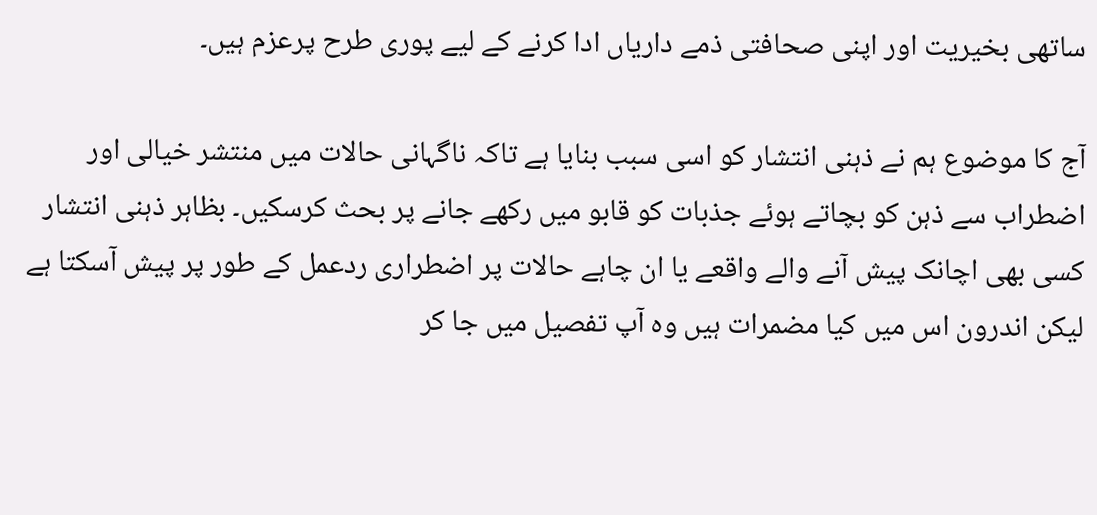ساتھی بخیریت اور اپنی صحافتی ذمے داریاں ادا کرنے کے لیے پوری طرح پرعزم ہیں۔

آج کا موضوع ہم نے ذہنی انتشار کو اسی سبب بنایا ہے تاکہ ناگہانی حالات میں منتشر خیالی اور اضطراب سے ذہن کو بچاتے ہوئے جذبات کو قابو میں رکھے جانے پر بحث کرسکیں۔ بظاہر ذہنی انتشار کسی بھی اچانک پیش آنے والے واقعے یا ان چاہے حالات پر اضطراری ردعمل کے طور پر پیش آسکتا ہے لیکن اندرون اس میں کیا مضمرات ہیں وہ آپ تفصیل میں جا کر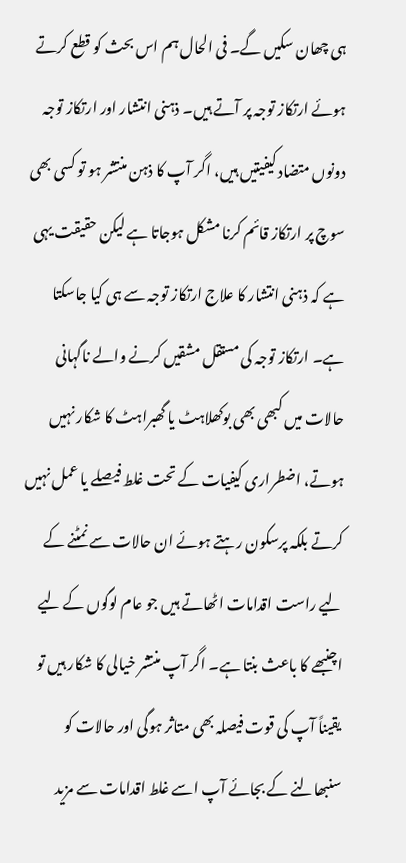ہی چھان سکیں گے۔ فی الحال ہم اس بحث کو قطع کرتے ہوئے ارتکاز توجہ پر آتے ہیں۔ ذہنی انتشار اور ارتکاز توجہ دونوں متضاد کیفیتیں ہیں، اگر آپ کا ذہن منتشر ہو تو کسی بھی سوچ پر ارتکاز قائم کرنا مشکل ہوجاتا ہے لیکن حقیقت یہی ہے کہ ذہنی انتشار کا علاج ارتکاز توجہ سے ہی کیا جاسکتا ہے۔ ارتکاز توجہ کی مستقل مشقیں کرنے والے ناگہانی حالات میں کبھی بھی بوکھلاہٹ یا گھبراہٹ کا شکار نہیں ہوتے، اضطراری کیفیات کے تحت غلط فیصلے یا عمل نہیں کرتے بلکہ پرسکون رہتے ہوئے ان حالات سے نمٹنے کے لیے راست اقدامات اٹھاتے ہیں جو عام لوگوں کے لیے اچنبھے کا باعث بنتا ہے۔ اگر آپ منتشر خیالی کا شکار ہیں تو یقیناً آپ کی قوت فیصلہ بھی متاثر ہوگی اور حالات کو سنبھالنے کے بجائے آپ اسے غلط اقدامات سے مزید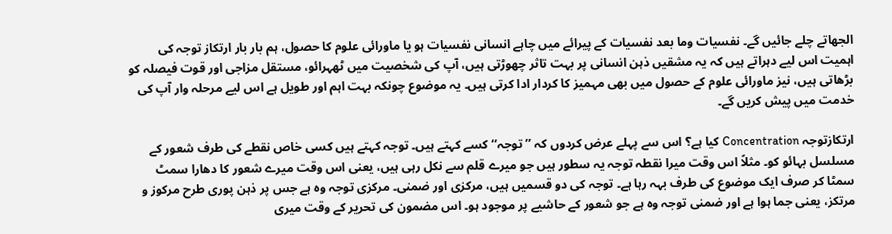الجھاتے چلے جائیں گے۔ نفسیات وما بعد نفسیات کے پیرائے میں چاہے انسانی نفسیات ہو یا ماورائی علوم کا حصول، ہم بار بار ارتکاز توجہ کی اہمیت اس لیے دہراتے ہیں کہ یہ مشقیں ذہن انسانی پر بہت تاثر چھوڑتی ہیں، آپ کی شخصیت میں ٹھہرائو، مستقل مزاجی اور قوت فیصلہ کو بڑھاتی ہیں، نیز ماورائی علوم کے حصول میں بھی مہمیز کا کردار ادا کرتی ہیں۔ یہ موضوع چونکہ بہت اہم اور طویل ہے اس لیے مرحلہ وار آپ کی خدمت میں پیش کریں گے۔

ارتکازتوجہ Concentration کیا ہے؟ اس سے پہلے عرض کردوں کہ ’’توجہ‘‘ کسے کہتے ہیں۔ توجہ کہتے ہیں کسی خاص نقطے کی طرف شعور کے مسلسل بہائو کو۔ مثلاً اس وقت میرا نقطہ توجہ یہ سطور ہیں جو میرے قلم سے نکل رہی ہیں، یعنی اس وقت میرے شعور کا دھارا سمٹ سمٹا کر صرف ایک موضوع کی طرف بہہ رہا ہے۔ توجہ کی دو قسمیں ہیں، مرکزی اور ضمنی۔ مرکزی توجہ وہ ہے جس پر ذہن پوری طرح مرکوز و مرتکز، یعنی جما ہوا ہے اور ضمنی توجہ وہ ہے جو شعور کے حاشیے پر موجود ہو۔ اس مضمون کی تحریر کے وقت میری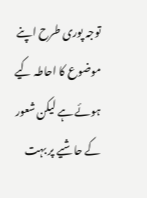توجہ پوری طرح اپنے موضوع کا احاطہ کیے ہوئے ہے لیکن شعور کے حاشیے پر بہت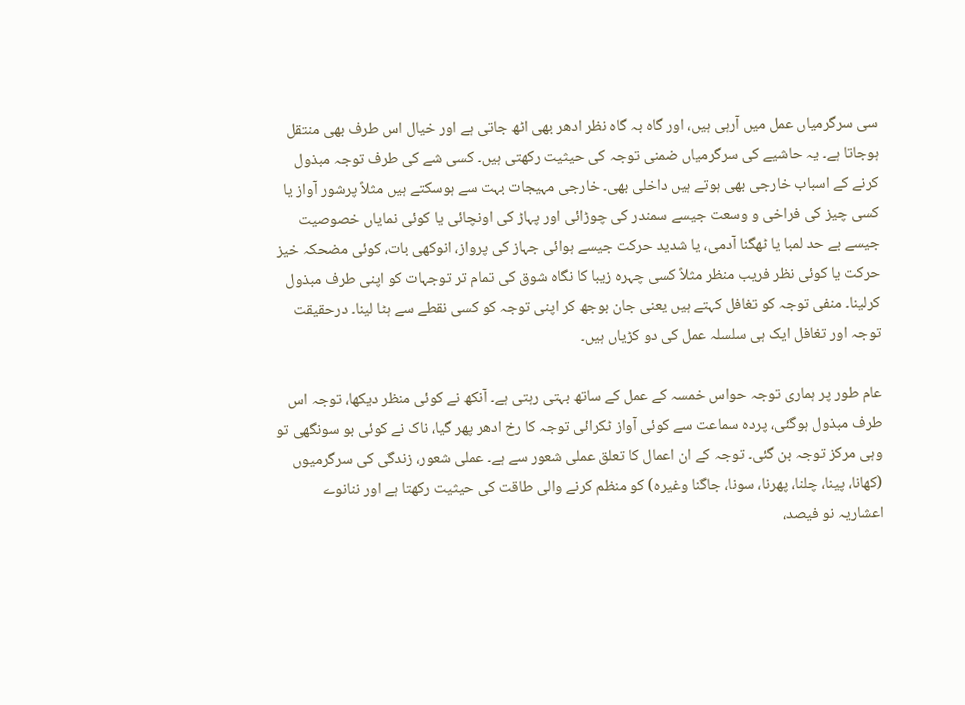سی سرگرمیاں عمل میں آرہی ہیں، اور گاہ بہ گاہ نظر ادھر بھی اٹھ جاتی ہے اور خیال اس طرف بھی منتقل ہوجاتا ہے۔ یہ حاشیے کی سرگرمیاں ضمنی توجہ کی حیثیت رکھتی ہیں۔ کسی شے کی طرف توجہ مبذول کرنے کے اسباب خارجی بھی ہوتے ہیں داخلی بھی۔ خارجی مہیجات بہت سے ہوسکتے ہیں مثلاً پرشور آواز یا کسی چیز کی فراخی و وسعت جیسے سمندر کی چوڑائی اور پہاڑ کی اونچائی یا کوئی نمایاں خصوصیت جیسے بے حد لمبا یا ٹھگنا آدمی، یا شدید حرکت جیسے ہوائی جہاز کی پرواز، انوکھی بات، کوئی مضحکہ خیز حرکت یا کوئی نظر فریب منظر مثلاً کسی چہرہ زیبا کا نگاہ شوق کی تمام تر توجہات کو اپنی طرف مبذول کرلینا۔ منفی توجہ کو تغافل کہتے ہیں یعنی جان بوجھ کر اپنی توجہ کو کسی نقطے سے ہٹا لینا۔ درحقیقت توجہ اور تغافل ایک ہی سلسلہ عمل کی دو کڑیاں ہیں۔

عام طور پر ہماری توجہ حواس خمسہ کے عمل کے ساتھ بہتی رہتی ہے۔ آنکھ نے کوئی منظر دیکھا، توجہ اس طرف مبذول ہوگئی، پردہ سماعت سے کوئی آواز ٹکرائی توجہ کا رخ ادھر پھر گیا، ناک نے کوئی بو سونگھی تو وہی مرکز توجہ بن گئی۔ توجہ کے ان اعمال کا تعلق عملی شعور سے ہے۔ عملی شعور، زندگی کی سرگرمیوں (کھانا، پینا، چلنا، پھرنا، سونا، جاگنا وغیرہ) کو منظم کرنے والی طاقت کی حیثیت رکھتا ہے اور ننانوے اعشاریہ نو فیصد،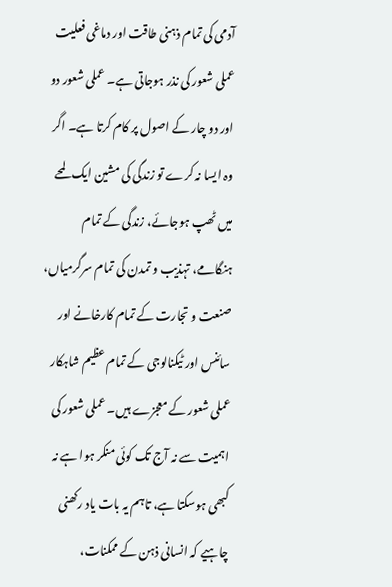آدمی کی تمام ذہنی طاقت اور دماغی فعلیت عملی شعور کی نذر ہوجاتی ہے۔ عملی شعور دو اور دو چار کے اصول پر کام کرتا ہے۔ اگر وہ ایسا نہ کرے تو زندگی کی مشین ایک لمحے میں ٹھپ ہوجائے، زندگی کے تمام ہنگامے، تہذیب و تمدن کی تمام سرگرمیاں، صنعت و تجارت کے تمام کارخانے اور سائنس اور ٹیکنالوجی کے تمام عظیم شاہکار عملی شعور کے معجزے ہیں۔ عملی شعور کی اہمیت سے نہ آج تک کوئی منکر ہوا ہے نہ کبھی ہوسکتا ہے، تاہم یہ بات یاد رکھنی چاہیے کہ انسانی ذہن کے ممکنات،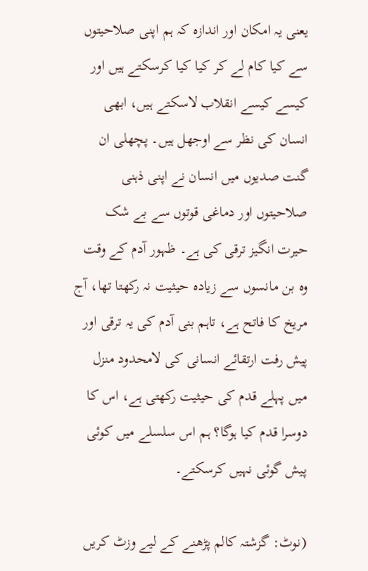یعنی یہ امکان اور اندازہ کہ ہم اپنی صلاحیتوں سے کیا کام لے کر کیا کیا کرسکتے ہیں اور کیسے کیسے انقلاب لاسکتے ہیں، ابھی انسان کی نظر سے اوجھل ہیں۔ پچھلی ان گنت صدیوں میں انسان نے اپنی ذہنی صلاحیتوں اور دماغی قوتوں سے بے شک حیرت انگیز ترقی کی ہے۔ ظہور آدم کے وقت وہ بن مانسوں سے زیادہ حیثیت نہ رکھتا تھا، آج  مریخ کا فاتح ہے، تاہم بنی آدم کی یہ ترقی اور پیش رفت ارتقائے انسانی کی لامحدود منزل میں پہلے قدم کی حیثیت رکھتی ہے، اس کا دوسرا قدم کیا ہوگا؟ ہم اس سلسلے میں کوئی پیش گوئی نہیں کرسکتے۔

(نوٹ: گزشتہ کالم پڑھنے کے لیے وزٹ کریں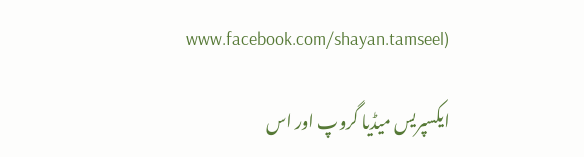www.facebook.com/shayan.tamseel)

ایکسپریس میڈیا گروپ اور اس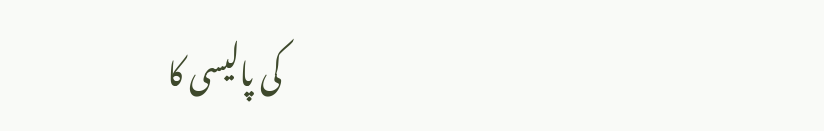کی پالیسی کا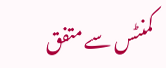کمنٹس سے متفق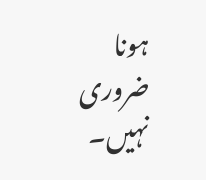ہونا ضروری نہیں۔